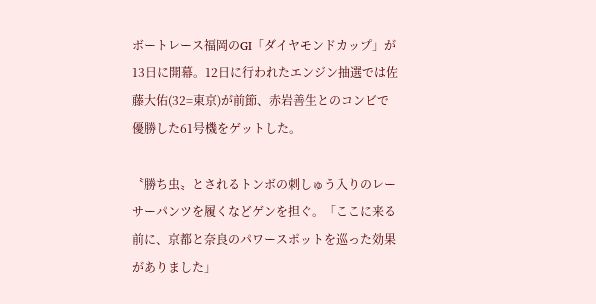ボートレース福岡のGⅠ「ダイヤモンドカップ」が13日に開幕。12日に行われたエンジン抽選では佐藤大佑(32=東京)が前節、赤岩善生とのコンビで優勝した61号機をゲットした。

〝勝ち虫〟とされるトンボの刺しゅう入りのレーサーパンツを履くなどゲンを担ぐ。「ここに来る前に、京都と奈良のパワースポットを巡った効果がありました」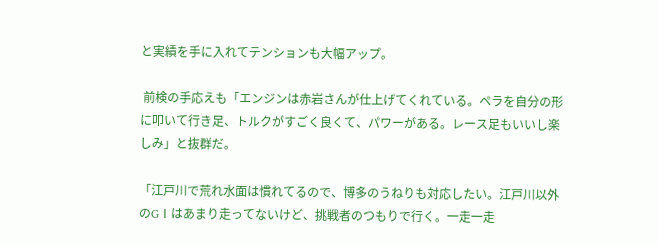と実績を手に入れてテンションも大幅アップ。

 前検の手応えも「エンジンは赤岩さんが仕上げてくれている。ペラを自分の形に叩いて行き足、トルクがすごく良くて、パワーがある。レース足もいいし楽しみ」と抜群だ。

「江戸川で荒れ水面は慣れてるので、博多のうねりも対応したい。江戸川以外のGⅠはあまり走ってないけど、挑戦者のつもりで行く。一走一走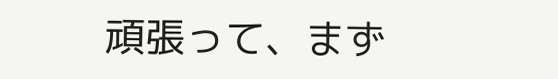頑張って、まず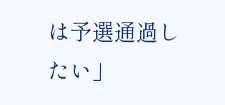は予選通過したい」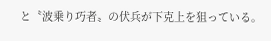と〝波乗り巧者〟の伏兵が下克上を狙っている。